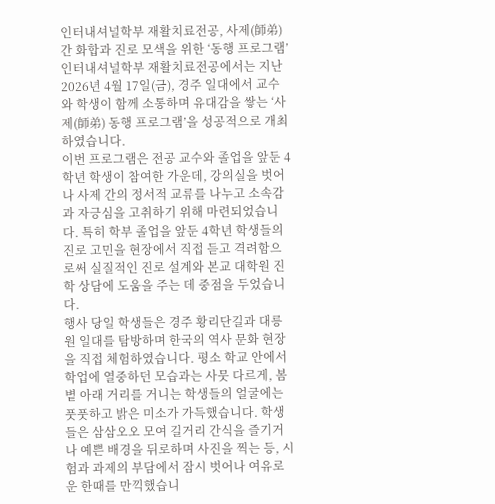인터내셔널학부 재활치료전공, 사제(師弟) 간 화합과 진로 모색을 위한 ‘동행 프로그램’
인터내셔널학부 재활치료전공에서는 지난 2026년 4월 17일(금), 경주 일대에서 교수와 학생이 함께 소통하며 유대감을 쌓는 ‘사제(師弟) 동행 프로그램’을 성공적으로 개최하였습니다.
이번 프로그램은 전공 교수와 졸업을 앞둔 4학년 학생이 참여한 가운데, 강의실을 벗어나 사제 간의 정서적 교류를 나누고 소속감과 자긍심을 고취하기 위해 마련되었습니다. 특히 학부 졸업을 앞둔 4학년 학생들의 진로 고민을 현장에서 직접 듣고 격려함으로써 실질적인 진로 설계와 본교 대학원 진학 상담에 도움을 주는 데 중점을 두었습니다.
행사 당일 학생들은 경주 황리단길과 대릉원 일대를 탐방하며 한국의 역사 문화 현장을 직접 체험하였습니다. 평소 학교 안에서 학업에 열중하던 모습과는 사뭇 다르게, 봄볕 아래 거리를 거니는 학생들의 얼굴에는 풋풋하고 밝은 미소가 가득했습니다. 학생들은 삼삼오오 모여 길거리 간식을 즐기거나 예쁜 배경을 뒤로하며 사진을 찍는 등, 시험과 과제의 부담에서 잠시 벗어나 여유로운 한때를 만끽했습니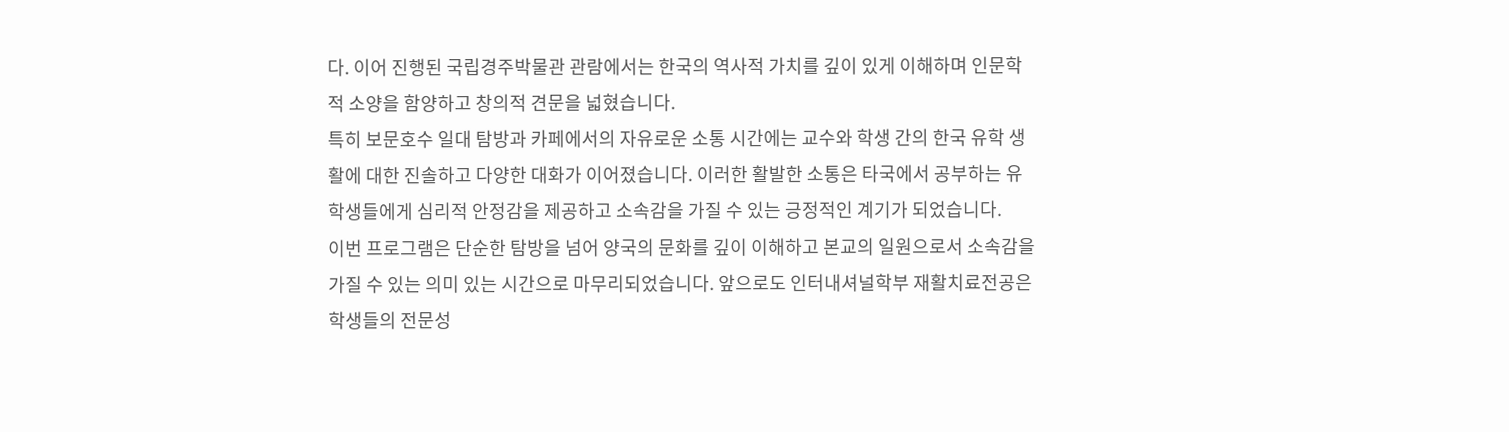다. 이어 진행된 국립경주박물관 관람에서는 한국의 역사적 가치를 깊이 있게 이해하며 인문학적 소양을 함양하고 창의적 견문을 넓혔습니다.
특히 보문호수 일대 탐방과 카페에서의 자유로운 소통 시간에는 교수와 학생 간의 한국 유학 생활에 대한 진솔하고 다양한 대화가 이어졌습니다. 이러한 활발한 소통은 타국에서 공부하는 유학생들에게 심리적 안정감을 제공하고 소속감을 가질 수 있는 긍정적인 계기가 되었습니다.
이번 프로그램은 단순한 탐방을 넘어 양국의 문화를 깊이 이해하고 본교의 일원으로서 소속감을 가질 수 있는 의미 있는 시간으로 마무리되었습니다. 앞으로도 인터내셔널학부 재활치료전공은 학생들의 전문성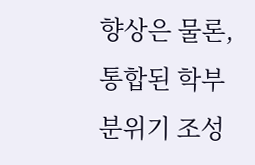향상은 물론, 통합된 학부 분위기 조성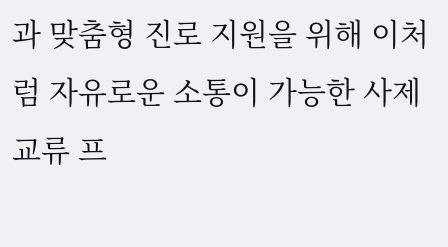과 맞춤형 진로 지원을 위해 이처럼 자유로운 소통이 가능한 사제 교류 프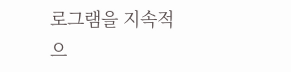로그램을 지속적으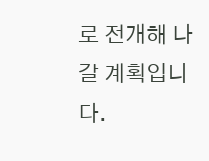로 전개해 나갈 계획입니다.